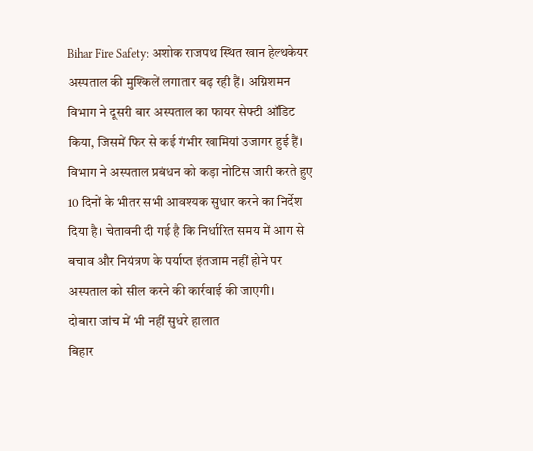Bihar Fire Safety: अशोक राजपथ स्थित खान हेल्थकेयर अस्पताल की मुश्किलें लगातार बढ़ रही हैं। अग्निशमन विभाग ने दूसरी बार अस्पताल का फायर सेफ्टी ऑडिट किया, जिसमें फिर से कई गंभीर खामियां उजागर हुई हैं। विभाग ने अस्पताल प्रबंधन को कड़ा नोटिस जारी करते हुए 10 दिनों के भीतर सभी आवश्यक सुधार करने का निर्देश दिया है। चेतावनी दी गई है कि निर्धारित समय में आग से बचाव और नियंत्रण के पर्याप्त इंतजाम नहीं होने पर अस्पताल को सील करने की कार्रवाई की जाएगी।
दोबारा जांच में भी नहीं सुधरे हालात
बिहार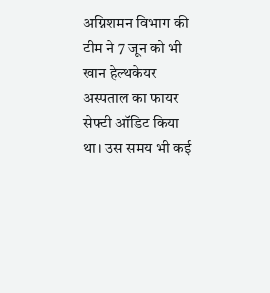अग्निशमन विभाग की टीम ने 7 जून को भी खान हेल्थकेयर अस्पताल का फायर सेफ्टी ऑडिट किया था। उस समय भी कई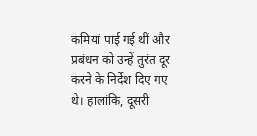कमियां पाई गई थीं और प्रबंधन को उन्हें तुरंत दूर करने के निर्देश दिए गए थे। हालांकि, दूसरी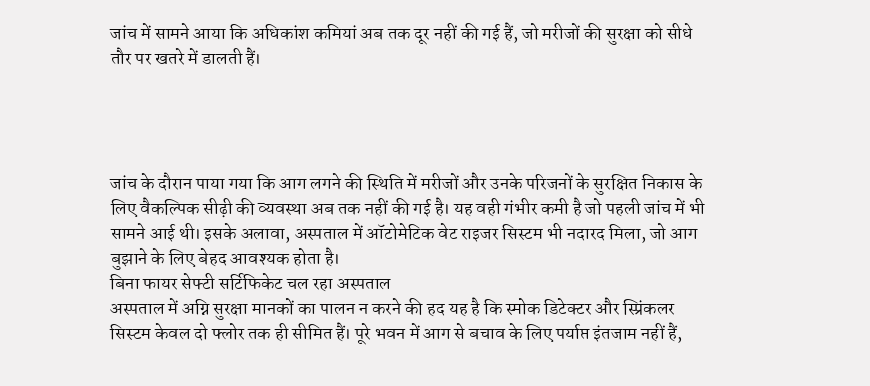जांच में सामने आया कि अधिकांश कमियां अब तक दूर नहीं की गई हैं, जो मरीजों की सुरक्षा को सीधे तौर पर खतरे में डालती हैं।




जांच के दौरान पाया गया कि आग लगने की स्थिति में मरीजों और उनके परिजनों के सुरक्षित निकास के लिए वैकल्पिक सीढ़ी की व्यवस्था अब तक नहीं की गई है। यह वही गंभीर कमी है जो पहली जांच में भी सामने आई थी। इसके अलावा, अस्पताल में ऑटोमेटिक वेट राइजर सिस्टम भी नदारद मिला, जो आग बुझाने के लिए बेहद आवश्यक होता है।
बिना फायर सेफ्टी सर्टिफिकेट चल रहा अस्पताल
अस्पताल में अग्नि सुरक्षा मानकों का पालन न करने की हद यह है कि स्मोक डिटेक्टर और स्प्रिंकलर सिस्टम केवल दो फ्लोर तक ही सीमित हैं। पूरे भवन में आग से बचाव के लिए पर्याप्त इंतजाम नहीं हैं,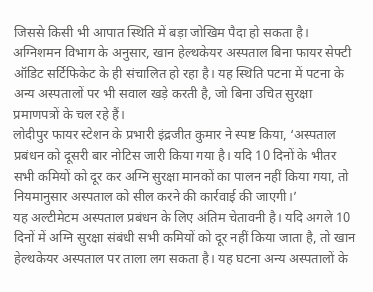जिससे किसी भी आपात स्थिति में बड़ा जोखिम पैदा हो सकता है। अग्निशमन विभाग के अनुसार, खान हेल्थकेयर अस्पताल बिना फायर सेफ्टी ऑडिट सर्टिफिकेट के ही संचालित हो रहा है। यह स्थिति पटना में पटना के अन्य अस्पतालों पर भी सवाल खड़े करती है, जो बिना उचित सुरक्षा प्रमाणपत्रों के चल रहे हैं।
लोदीपुर फायर स्टेशन के प्रभारी इंद्रजीत कुमार ने स्पष्ट किया, ‘अस्पताल प्रबंधन को दूसरी बार नोटिस जारी किया गया है। यदि 10 दिनों के भीतर सभी कमियों को दूर कर अग्नि सुरक्षा मानकों का पालन नहीं किया गया, तो नियमानुसार अस्पताल को सील करने की कार्रवाई की जाएगी।’
यह अल्टीमेटम अस्पताल प्रबंधन के लिए अंतिम चेतावनी है। यदि अगले 10 दिनों में अग्नि सुरक्षा संबंधी सभी कमियों को दूर नहीं किया जाता है, तो खान हेल्थकेयर अस्पताल पर ताला लग सकता है। यह घटना अन्य अस्पतालों के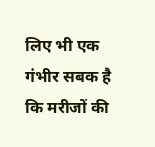लिए भी एक गंभीर सबक है कि मरीजों की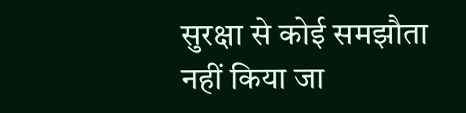सुरक्षा से कोई समझौता नहीं किया जा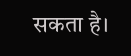सकता है।